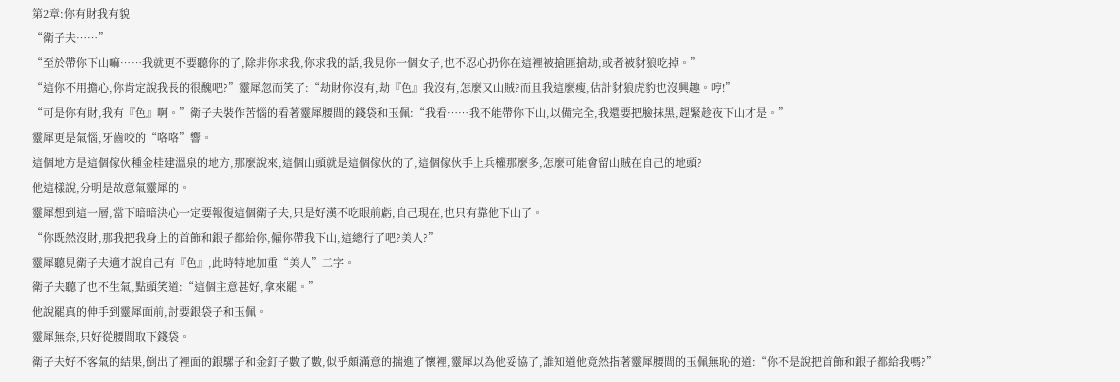第2章:你有財我有貌
“衛子夫……”
“至於帶你下山嘛……我就更不要聽你的了,除非你求我,你求我的話,我見你一個女子,也不忍心扔你在這裡被搶匪搶劫,或者被豺狼吃掉。”
“這你不用擔心,你肯定說我長的很醜吧?”靈犀忽而笑了:“劫財你沒有,劫『色』我沒有,怎麼又山賊?而且我這麼瘦,估計豺狼虎豹也沒興趣。哼!”
“可是你有財,我有『色』啊。”衛子夫裝作苦惱的看著靈犀腰間的錢袋和玉佩:“我看……我不能帶你下山,以備完全,我還要把臉抹黑,趕緊趁夜下山才是。”
靈犀更是氣惱,牙齒咬的“咯咯”響。
這個地方是這個傢伙種金桂建溫泉的地方,那麼說來,這個山頭就是這個傢伙的了,這個傢伙手上兵權那麼多,怎麼可能會留山賊在自己的地頭?
他這樣說,分明是故意氣靈犀的。
靈犀想到這一層,當下暗暗決心一定要報復這個衛子夫,只是好漢不吃眼前虧,自己現在,也只有靠他下山了。
“你既然沒財,那我把我身上的首飾和銀子都給你,僱你帶我下山,這總行了吧?美人?”
靈犀聽見衛子夫適才說自己有『色』,此時特地加重“美人”二字。
衛子夫聽了也不生氣,點頭笑道:“這個主意甚好,拿來罷。”
他說罷真的伸手到靈犀面前,討要銀袋子和玉佩。
靈犀無奈,只好從腰間取下錢袋。
衛子夫好不客氣的結果,倒出了裡面的銀騾子和金釘子數了數,似乎頗滿意的揣進了懷裡,靈犀以為他妥協了,誰知道他竟然指著靈犀腰間的玉佩無恥的道:“你不是說把首飾和銀子都給我嗎?”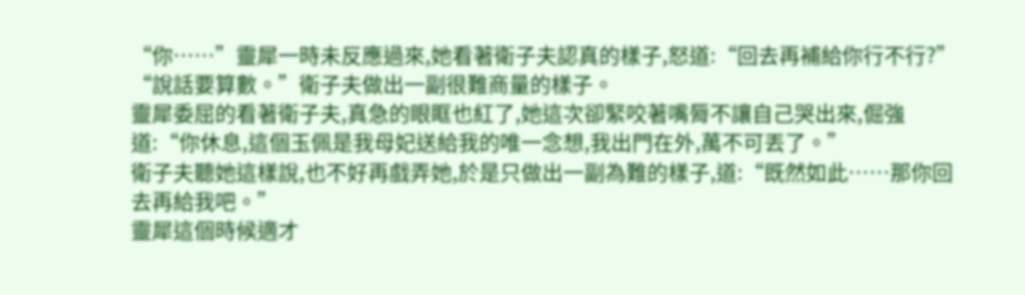“你……”靈犀一時未反應過來,她看著衛子夫認真的樣子,怒道:“回去再補給你行不行?”
“說話要算數。”衛子夫做出一副很難商量的樣子。
靈犀委屈的看著衛子夫,真急的眼眶也紅了,她這次卻緊咬著嘴脣不讓自己哭出來,倔強道:“你休息,這個玉佩是我母妃送給我的唯一念想,我出門在外,萬不可丟了。”
衛子夫聽她這樣說,也不好再戲弄她,於是只做出一副為難的樣子,道:“既然如此……那你回去再給我吧。”
靈犀這個時候適才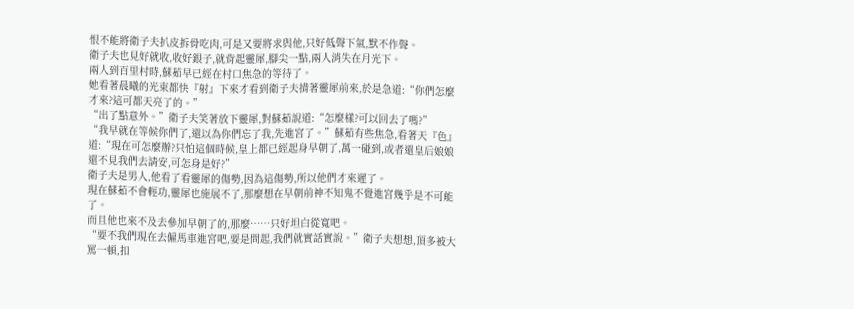恨不能將衛子夫扒皮拆骨吃肉,可是又要將求與他,只好低聲下氣,默不作聲。
衛子夫也見好就收,收好銀子,就背起靈犀,腳尖一點,兩人消失在月光下。
兩人到百里村時,蘇茹早已經在村口焦急的等待了。
她看著晨曦的光束都快『射』下來才看到衛子夫揹著靈犀前來,於是急道:“你們怎麼才來?這可都天亮了的。”
“出了點意外。”衛子夫笑著放下靈犀,對蘇茹說道:“怎麼樣?可以回去了嗎?”
“我早就在等候你們了,還以為你們忘了我,先進宮了。”蘇茹有些焦急,看著天『色』道:“現在可怎麼辦?只怕這個時候,皇上都已經起身早朝了,萬一碰到,或者還皇后娘娘還不見我們去請安,可怎身是好?”
衛子夫是男人,他看了看靈犀的傷勢,因為這傷勢,所以他們才來遲了。
現在蘇茹不會輕功,靈犀也施展不了,那麼想在早朝前神不知鬼不覺進宮幾乎是不可能了。
而且他也來不及去參加早朝了的,那麼……只好坦白從寬吧。
“要不我們現在去僱馬車進宮吧,要是問起,我們就實話實說。”衛子夫想想,頂多被大罵一頓,扣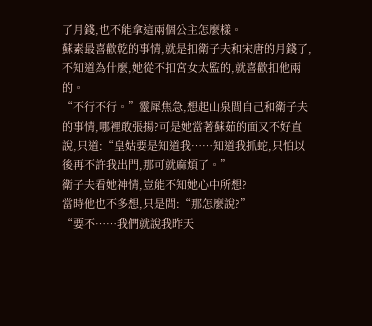了月錢,也不能拿這兩個公主怎麼樣。
蘇素最喜歡乾的事情,就是扣衛子夫和宋唐的月錢了,不知道為什麼,她從不扣宮女太監的,就喜歡扣他兩的。
“不行不行。”靈犀焦急,想起山泉間自己和衛子夫的事情,哪裡敢張揚?可是她當著蘇茹的面又不好直說,只道:“皇姑要是知道我……知道我抓蛇,只怕以後再不許我出門,那可就麻煩了。”
衛子夫看她神情,豈能不知她心中所想?
當時他也不多想,只是問:“那怎麼說?”
“要不……我們就說我昨天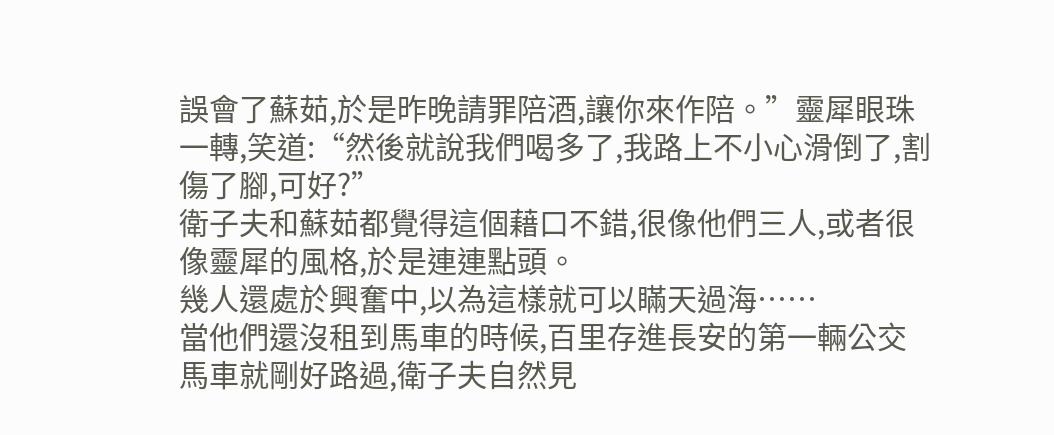誤會了蘇茹,於是昨晚請罪陪酒,讓你來作陪。”靈犀眼珠一轉,笑道:“然後就說我們喝多了,我路上不小心滑倒了,割傷了腳,可好?”
衛子夫和蘇茹都覺得這個藉口不錯,很像他們三人,或者很像靈犀的風格,於是連連點頭。
幾人還處於興奮中,以為這樣就可以瞞天過海……
當他們還沒租到馬車的時候,百里存進長安的第一輛公交馬車就剛好路過,衛子夫自然見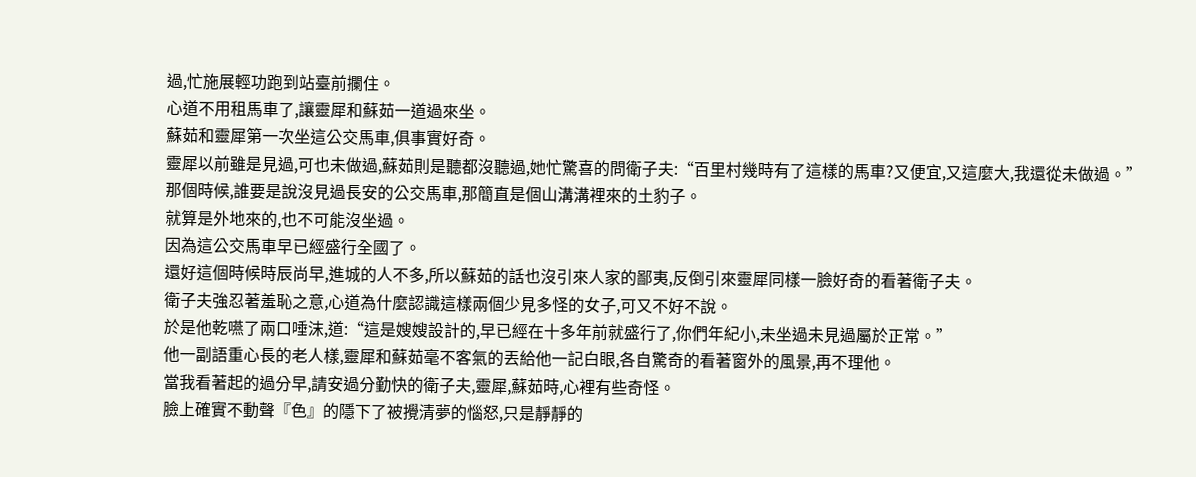過,忙施展輕功跑到站臺前攔住。
心道不用租馬車了,讓靈犀和蘇茹一道過來坐。
蘇茹和靈犀第一次坐這公交馬車,俱事實好奇。
靈犀以前雖是見過,可也未做過,蘇茹則是聽都沒聽過,她忙驚喜的問衛子夫:“百里村幾時有了這樣的馬車?又便宜,又這麼大,我還從未做過。”
那個時候,誰要是說沒見過長安的公交馬車,那簡直是個山溝溝裡來的土豹子。
就算是外地來的,也不可能沒坐過。
因為這公交馬車早已經盛行全國了。
還好這個時候時辰尚早,進城的人不多,所以蘇茹的話也沒引來人家的鄙夷,反倒引來靈犀同樣一臉好奇的看著衛子夫。
衛子夫強忍著羞恥之意,心道為什麼認識這樣兩個少見多怪的女子,可又不好不說。
於是他乾嚥了兩口唾沫,道:“這是嫂嫂設計的,早已經在十多年前就盛行了,你們年紀小,未坐過未見過屬於正常。”
他一副語重心長的老人樣,靈犀和蘇茹毫不客氣的丟給他一記白眼,各自驚奇的看著窗外的風景,再不理他。
當我看著起的過分早,請安過分勤快的衛子夫,靈犀,蘇茹時,心裡有些奇怪。
臉上確實不動聲『色』的隱下了被攪清夢的惱怒,只是靜靜的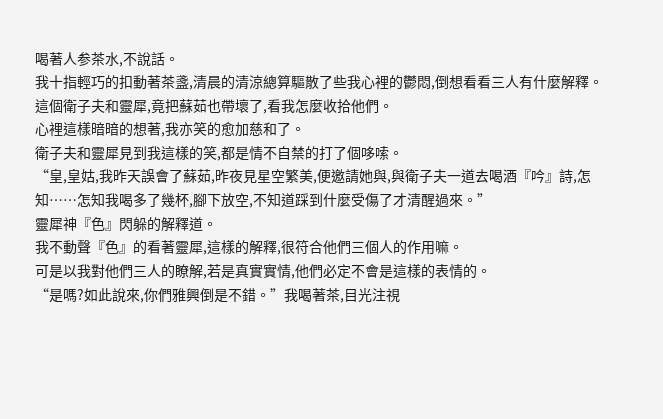喝著人参茶水,不說話。
我十指輕巧的扣動著茶盞,清晨的清涼總算驅散了些我心裡的鬱悶,倒想看看三人有什麼解釋。
這個衛子夫和靈犀,竟把蘇茹也帶壞了,看我怎麼收拾他們。
心裡這樣暗暗的想著,我亦笑的愈加慈和了。
衛子夫和靈犀見到我這樣的笑,都是情不自禁的打了個哆嗦。
“皇,皇姑,我昨天誤會了蘇茹,昨夜見星空繁美,便邀請她與,與衛子夫一道去喝酒『吟』詩,怎知……怎知我喝多了幾杯,腳下放空,不知道踩到什麼受傷了才清醒過來。”
靈犀神『色』閃躲的解釋道。
我不動聲『色』的看著靈犀,這樣的解釋,很符合他們三個人的作用嘛。
可是以我對他們三人的瞭解,若是真實實情,他們必定不會是這樣的表情的。
“是嗎?如此說來,你們雅興倒是不錯。”我喝著茶,目光注視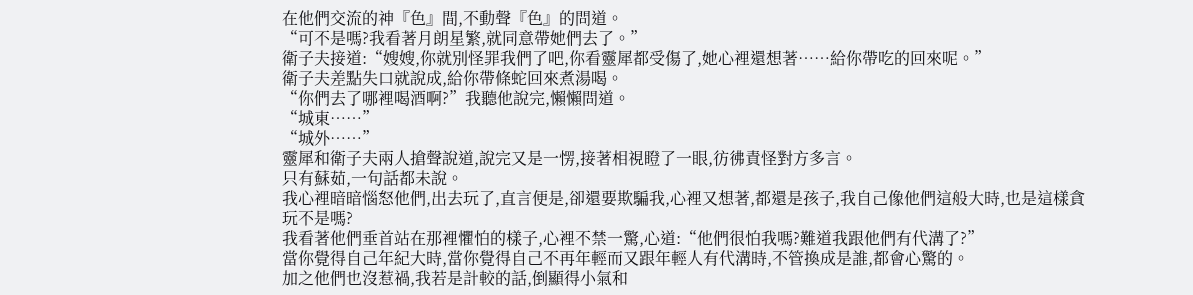在他們交流的神『色』間,不動聲『色』的問道。
“可不是嗎?我看著月朗星繁,就同意帶她們去了。”
衛子夫接道:“嫂嫂,你就別怪罪我們了吧,你看靈犀都受傷了,她心裡還想著……給你帶吃的回來呢。”
衛子夫差點失口就說成,給你帶條蛇回來煮湯喝。
“你們去了哪裡喝酒啊?”我聽他說完,懶懶問道。
“城東……”
“城外……”
靈犀和衛子夫兩人搶聲說道,說完又是一愣,接著相視瞪了一眼,彷彿責怪對方多言。
只有蘇茹,一句話都未說。
我心裡暗暗惱怒他們,出去玩了,直言便是,卻還要欺騙我,心裡又想著,都還是孩子,我自己像他們這般大時,也是這樣貪玩不是嗎?
我看著他們垂首站在那裡懼怕的樣子,心裡不禁一驚,心道:“他們很怕我嗎?難道我跟他們有代溝了?”
當你覺得自己年紀大時,當你覺得自己不再年輕而又跟年輕人有代溝時,不管換成是誰,都會心驚的。
加之他們也沒惹禍,我若是計較的話,倒顯得小氣和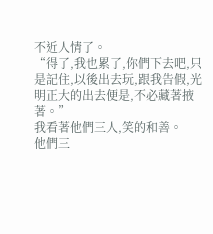不近人情了。
“得了,我也累了,你們下去吧,只是記住,以後出去玩,跟我告假,光明正大的出去便是,不必藏著掖著。”
我看著他們三人,笑的和善。
他們三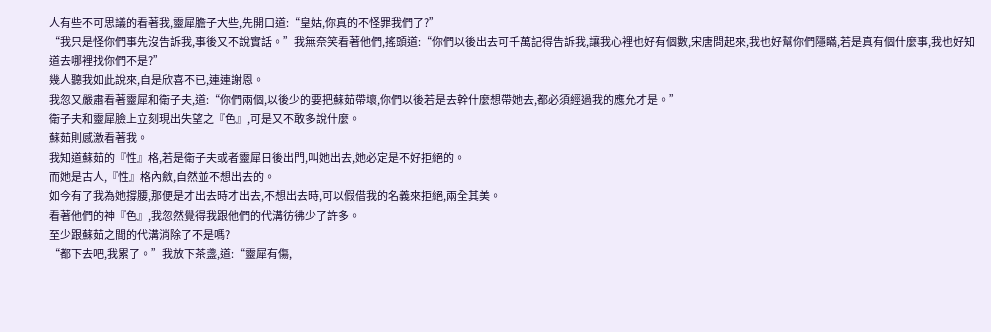人有些不可思議的看著我,靈犀膽子大些,先開口道:“皇姑,你真的不怪罪我們了?”
“我只是怪你們事先沒告訴我,事後又不說實話。”我無奈笑看著他們,搖頭道:“你們以後出去可千萬記得告訴我,讓我心裡也好有個數,宋唐問起來,我也好幫你們隱瞞,若是真有個什麼事,我也好知道去哪裡找你們不是?”
幾人聽我如此說來,自是欣喜不已,連連謝恩。
我忽又嚴肅看著靈犀和衛子夫,道:“你們兩個,以後少的要把蘇茹帶壞,你們以後若是去幹什麼想帶她去,都必須經過我的應允才是。”
衛子夫和靈犀臉上立刻現出失望之『色』,可是又不敢多說什麼。
蘇茹則感激看著我。
我知道蘇茹的『性』格,若是衛子夫或者靈犀日後出門,叫她出去,她必定是不好拒絕的。
而她是古人,『性』格內斂,自然並不想出去的。
如今有了我為她撐腰,那便是才出去時才出去,不想出去時,可以假借我的名義來拒絕,兩全其美。
看著他們的神『色』,我忽然覺得我跟他們的代溝彷彿少了許多。
至少跟蘇茹之間的代溝消除了不是嗎?
“都下去吧,我累了。”我放下茶盞,道:“靈犀有傷,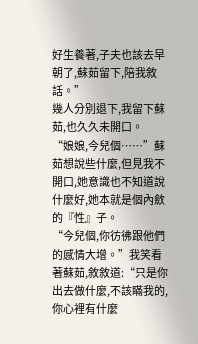好生養著,子夫也該去早朝了,蘇茹留下,陪我敘話。”
幾人分別退下,我留下蘇茹,也久久未開口。
“娘娘,今兒個……”蘇茹想說些什麼,但見我不開口,她意識也不知道說什麼好,她本就是個內斂的『性』子。
“今兒個,你彷彿跟他們的感情大增。”我笑看著蘇茹,敘敘道:“只是你出去做什麼,不該瞞我的,你心裡有什麼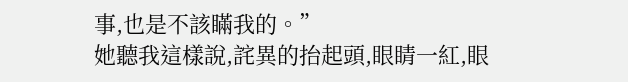事,也是不該瞞我的。”
她聽我這樣說,詫異的抬起頭,眼睛一紅,眼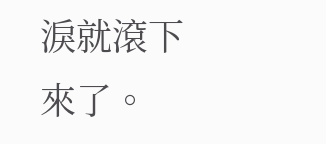淚就滾下來了。